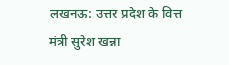लखनऊ: उत्तर प्रदेश के वित्त मंत्री सुरेश खन्ना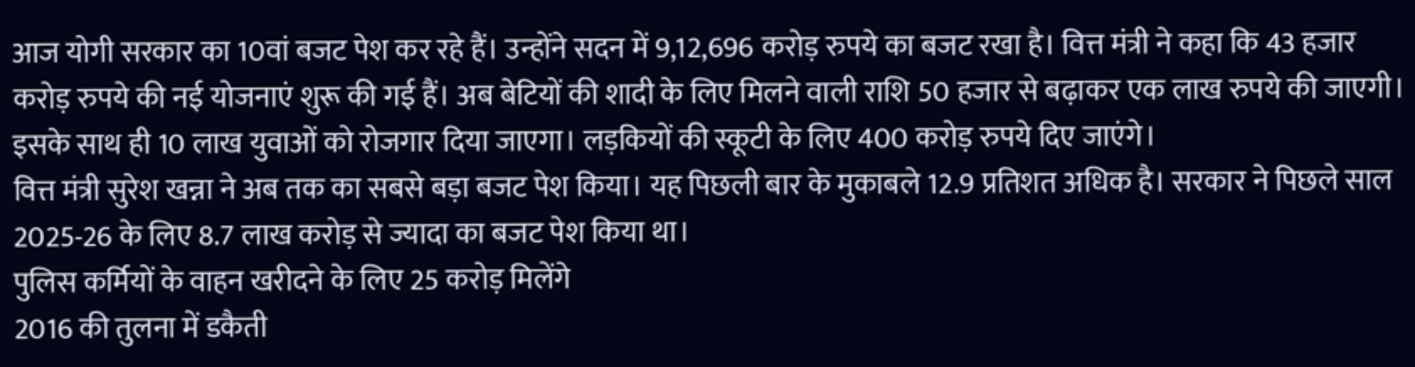आज योगी सरकार का 10वां बजट पेश कर रहे हैं। उन्होंने सदन में 9,12,696 करोड़ रुपये का बजट रखा है। वित्त मंत्री ने कहा कि 43 हजार करोड़ रुपये की नई योजनाएं शुरू की गई हैं। अब बेटियों की शादी के लिए मिलने वाली राशि 50 हजार से बढ़ाकर एक लाख रुपये की जाएगी। इसके साथ ही 10 लाख युवाओं को रोजगार दिया जाएगा। लड़कियों की स्कूटी के लिए 400 करोड़ रुपये दिए जाएंगे।
वित्त मंत्री सुरेश खन्ना ने अब तक का सबसे बड़ा बजट पेश किया। यह पिछली बार के मुकाबले 12.9 प्रतिशत अधिक है। सरकार ने पिछले साल 2025-26 के लिए 8.7 लाख करोड़ से ज्यादा का बजट पेश किया था।
पुलिस कर्मियों के वाहन खरीदने के लिए 25 करोड़ मिलेंगे
2016 की तुलना में डकैती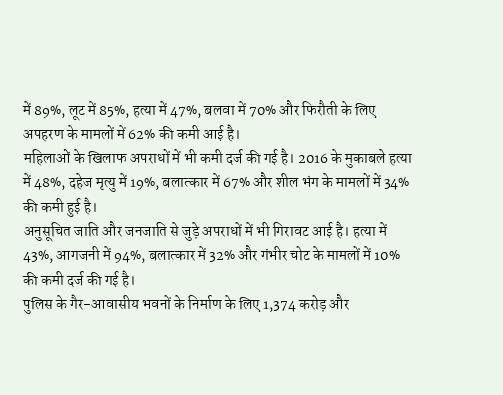में 89%, लूट में 85%, हत्या में 47%, बलवा में 70% और फिरौती के लिए अपहरण के मामलों में 62% की कमी आई है।
महिलाओं के खिलाफ अपराधों में भी कमी दर्ज की गई है। 2016 के मुकाबले हत्या में 48%, दहेज मृत्यु में 19%, बलात्कार में 67% और शील भंग के मामलों में 34% की कमी हुई है।
अनुसूचित जाति और जनजाति से जुड़े अपराधों में भी गिरावट आई है। हत्या में 43%, आगजनी में 94%, बलात्कार में 32% और गंभीर चोट के मामलों में 10% की कमी दर्ज की गई है।
पुलिस के गैर-आवासीय भवनों के निर्माण के लिए 1,374 करोड़ और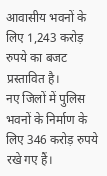आवासीय भवनों के लिए 1,243 करोड़ रुपये का बजट प्रस्तावित है।
नए जिलों में पुलिस भवनों के निर्माण के लिए 346 करोड़ रुपये रखे गए हैं।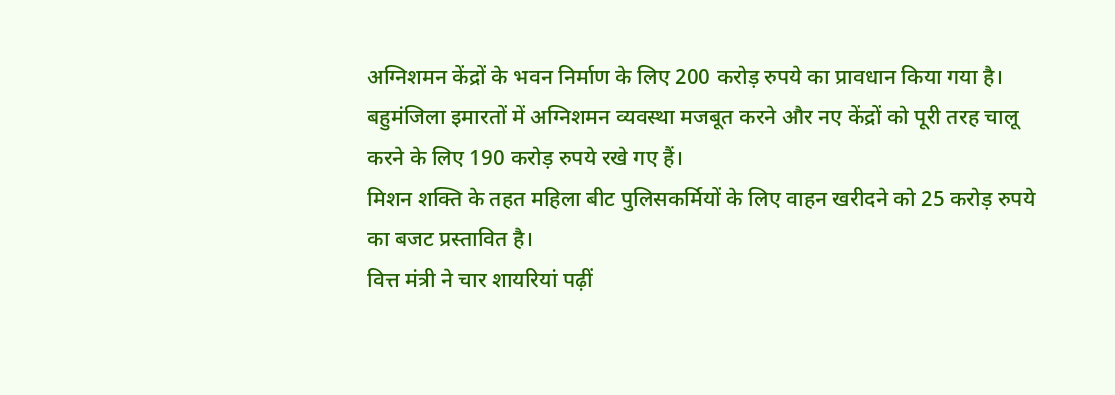अग्निशमन केंद्रों के भवन निर्माण के लिए 200 करोड़ रुपये का प्रावधान किया गया है।
बहुमंजिला इमारतों में अग्निशमन व्यवस्था मजबूत करने और नए केंद्रों को पूरी तरह चालू करने के लिए 190 करोड़ रुपये रखे गए हैं।
मिशन शक्ति के तहत महिला बीट पुलिसकर्मियों के लिए वाहन खरीदने को 25 करोड़ रुपये का बजट प्रस्तावित है।
वित्त मंत्री ने चार शायरियां पढ़ीं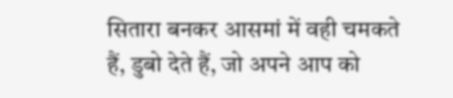सितारा बनकर आसमां में वही चमकते हैं, डुबो देते हैं, जो अपने आप को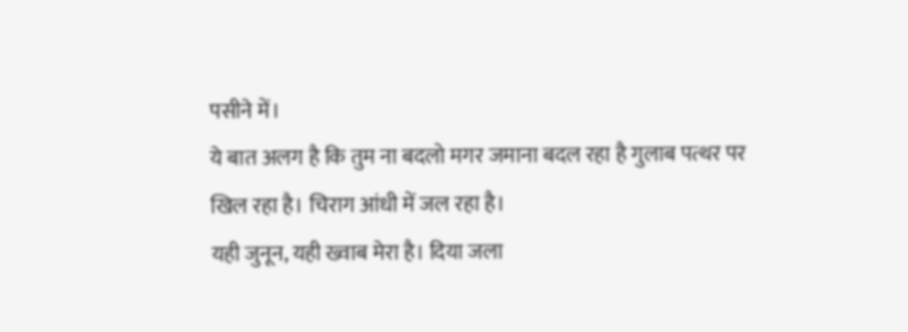पसीने में।
ये बात अलग है कि तुम ना बदलो मगर जमाना बदल रहा है गुलाब पत्थर पर खिल रहा है। चिराग आंधी में जल रहा है।
यही जुनून, यही ख्वाब मेरा है। दिया जला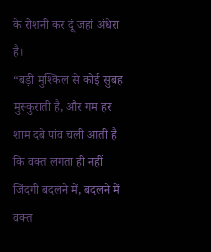के रोशनी कर दूं जहां अंधेरा है।
“बड़ी मुश्किल से कोई सुबह मुस्कुराती है, और गम हर शाम दबे पांव चली आती है कि वक्त लगता ही नहीं जिंदगी बदलने में, बदलने में वक्त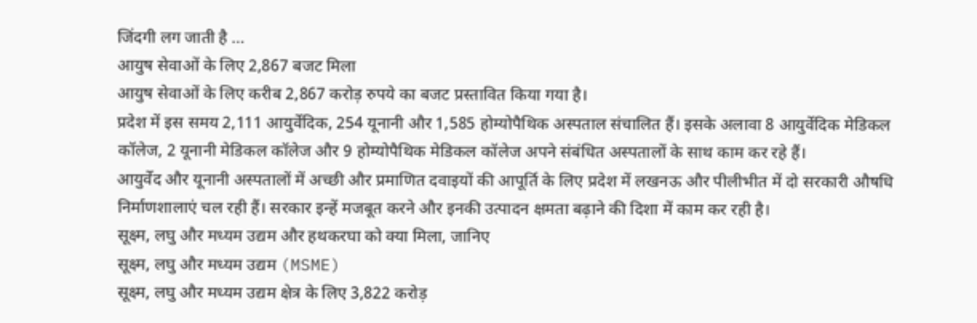जिंदगी लग जाती है …
आयुष सेवाओं के लिए 2,867 बजट मिला
आयुष सेवाओं के लिए करीब 2,867 करोड़ रुपये का बजट प्रस्तावित किया गया है।
प्रदेश में इस समय 2,111 आयुर्वेदिक, 254 यूनानी और 1,585 होम्योपैथिक अस्पताल संचालित हैं। इसके अलावा 8 आयुर्वेदिक मेडिकल कॉलेज, 2 यूनानी मेडिकल कॉलेज और 9 होम्योपैथिक मेडिकल कॉलेज अपने संबंधित अस्पतालों के साथ काम कर रहे हैं।
आयुर्वेद और यूनानी अस्पतालों में अच्छी और प्रमाणित दवाइयों की आपूर्ति के लिए प्रदेश में लखनऊ और पीलीभीत में दो सरकारी औषधि निर्माणशालाएं चल रही हैं। सरकार इन्हें मजबूत करने और इनकी उत्पादन क्षमता बढ़ाने की दिशा में काम कर रही है।
सूक्ष्म, लघु और मध्यम उद्यम और हथकरघा को क्या मिला, जानिए
सूक्ष्म, लघु और मध्यम उद्यम (MSME)
सूक्ष्म, लघु और मध्यम उद्यम क्षेत्र के लिए 3,822 करोड़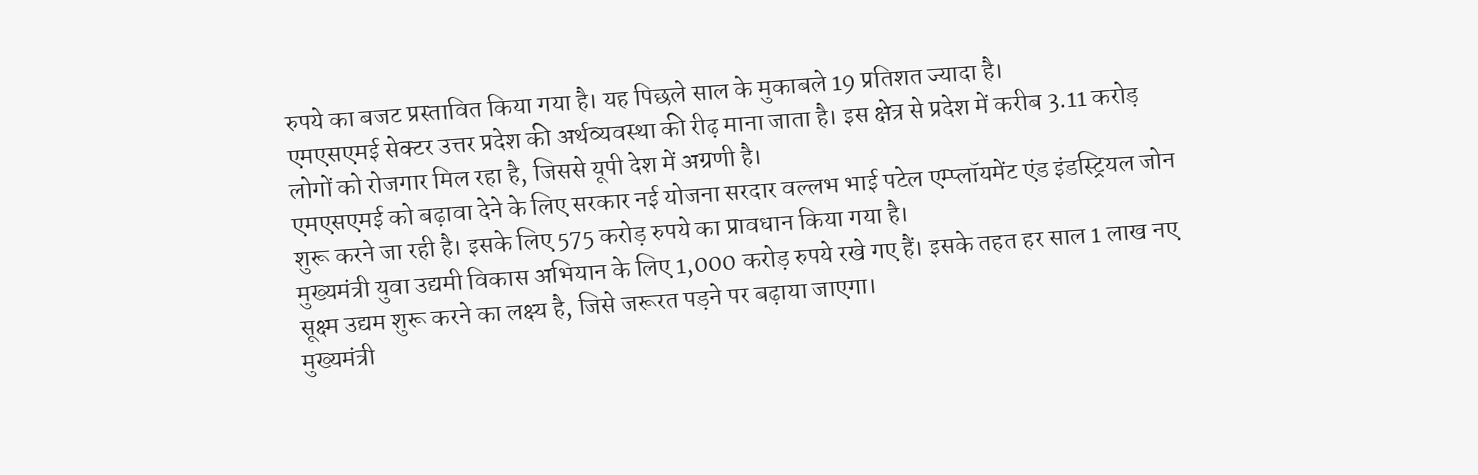रुपये का बजट प्रस्तावित किया गया है। यह पिछले साल के मुकाबले 19 प्रतिशत ज्यादा है।
एमएसएमई सेक्टर उत्तर प्रदेश की अर्थव्यवस्था की रीढ़ माना जाता है। इस क्षेत्र से प्रदेश में करीब 3.11 करोड़ लोगों को रोजगार मिल रहा है, जिससे यूपी देश में अग्रणी है।
एमएसएमई को बढ़ावा देने के लिए सरकार नई योजना सरदार वल्लभ भाई पटेल एम्प्लॉयमेंट एंड इंडस्ट्रियल जोन शुरू करने जा रही है। इसके लिए 575 करोड़ रुपये का प्रावधान किया गया है।
मुख्यमंत्री युवा उद्यमी विकास अभियान के लिए 1,000 करोड़ रुपये रखे गए हैं। इसके तहत हर साल 1 लाख नए सूक्ष्म उद्यम शुरू करने का लक्ष्य है, जिसे जरूरत पड़ने पर बढ़ाया जाएगा।
मुख्यमंत्री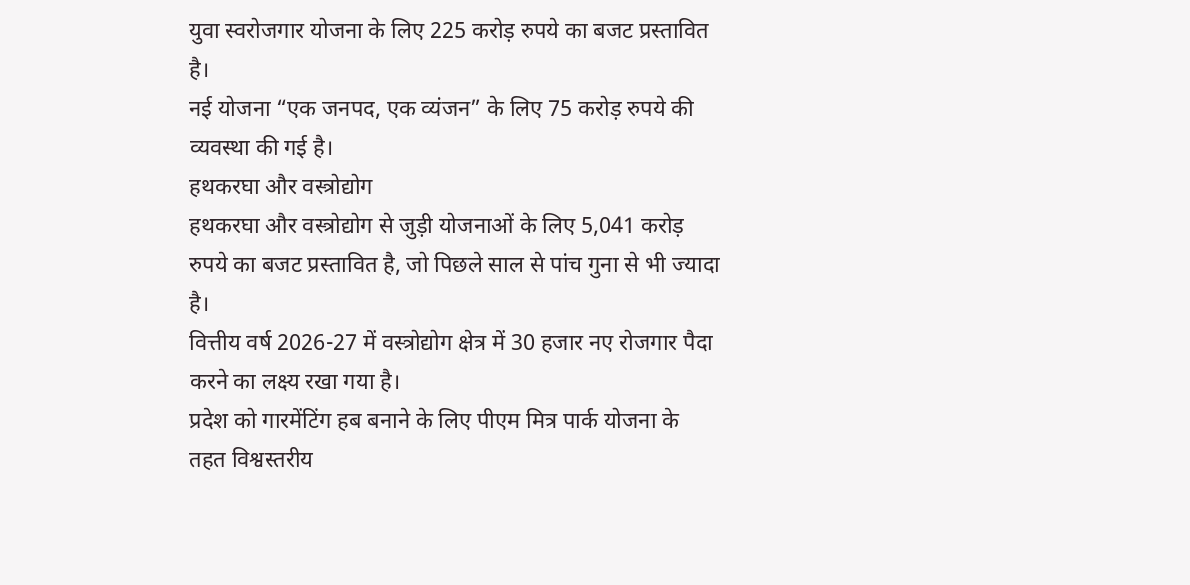युवा स्वरोजगार योजना के लिए 225 करोड़ रुपये का बजट प्रस्तावित है।
नई योजना “एक जनपद, एक व्यंजन” के लिए 75 करोड़ रुपये की व्यवस्था की गई है।
हथकरघा और वस्त्रोद्योग
हथकरघा और वस्त्रोद्योग से जुड़ी योजनाओं के लिए 5,041 करोड़ रुपये का बजट प्रस्तावित है, जो पिछले साल से पांच गुना से भी ज्यादा है।
वित्तीय वर्ष 2026-27 में वस्त्रोद्योग क्षेत्र में 30 हजार नए रोजगार पैदा करने का लक्ष्य रखा गया है।
प्रदेश को गारमेंटिंग हब बनाने के लिए पीएम मित्र पार्क योजना के तहत विश्वस्तरीय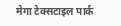मेगा टेक्सटाइल पार्क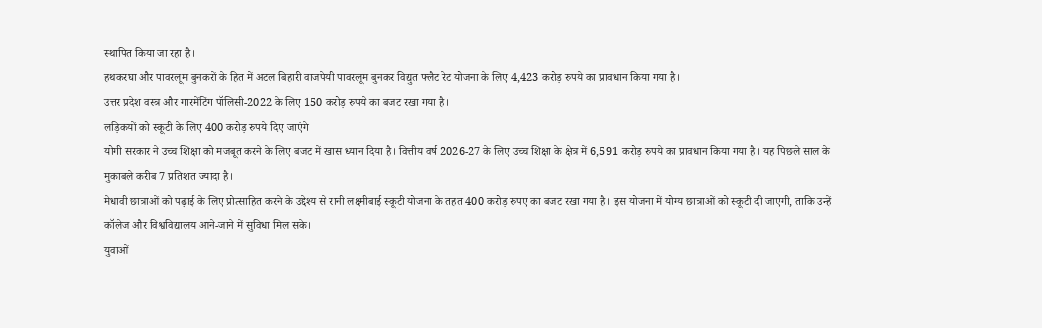स्थापित किया जा रहा है।
हथकरघा और पावरलूम बुनकरों के हित में अटल बिहारी वाजपेयी पावरलूम बुनकर विद्युत फ्लैट रेट योजना के लिए 4,423 करोड़ रुपये का प्रावधान किया गया है।
उत्तर प्रदेश वस्त्र और गारमेंटिंग पॉलिसी-2022 के लिए 150 करोड़ रुपये का बजट रखा गया है।
लड़िकयों को स्कूटी के लिए 400 करोड़ रुपये दिए जाएंगे
योगी सरकार ने उच्च शिक्षा को मजबूत करने के लिए बजट में खास ध्यान दिया है। वित्तीय वर्ष 2026-27 के लिए उच्च शिक्षा के क्षेत्र में 6,591 करोड़ रुपये का प्रावधान किया गया है। यह पिछले साल के मुकाबले करीब 7 प्रतिशत ज्यादा है।
मेधावी छात्राओं को पढ़ाई के लिए प्रोत्साहित करने के उद्देश्य से रानी लक्ष्मीबाई स्कूटी योजना के तहत 400 करोड़ रुपए का बजट रखा गया है। इस योजना में योग्य छात्राओं को स्कूटी दी जाएगी, ताकि उन्हें कॉलेज और विश्वविद्यालय आने-जाने में सुविधा मिल सके।
युवाओं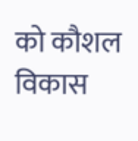को कौशल विकास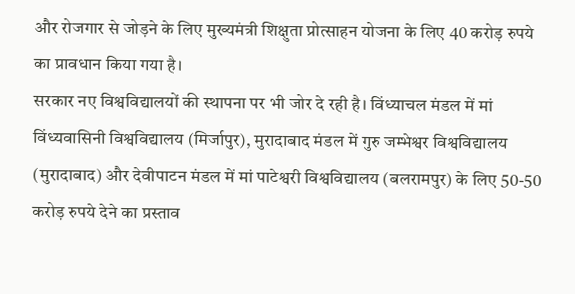और रोजगार से जोड़ने के लिए मुख्यमंत्री शिक्षुता प्रोत्साहन योजना के लिए 40 करोड़ रुपये का प्रावधान किया गया है।
सरकार नए विश्वविद्यालयों की स्थापना पर भी जोर दे रही है। विंध्याचल मंडल में मां विंध्यवासिनी विश्वविद्यालय (मिर्जापुर), मुरादाबाद मंडल में गुरु जम्भेश्वर विश्वविद्यालय (मुरादाबाद) और देवीपाटन मंडल में मां पाटेश्वरी विश्वविद्यालय (बलरामपुर) के लिए 50-50 करोड़ रुपये देने का प्रस्ताव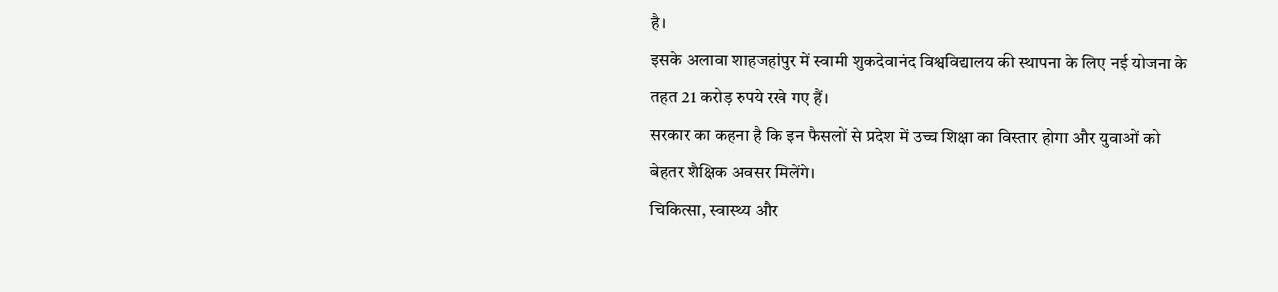है।
इसके अलावा शाहजहांपुर में स्वामी शुकदेवानंद विश्वविद्यालय की स्थापना के लिए नई योजना के तहत 21 करोड़ रुपये रखे गए हैं।
सरकार का कहना है कि इन फैसलों से प्रदेश में उच्च शिक्षा का विस्तार होगा और युवाओं को बेहतर शैक्षिक अवसर मिलेंगे।
चिकित्सा, स्वास्थ्य और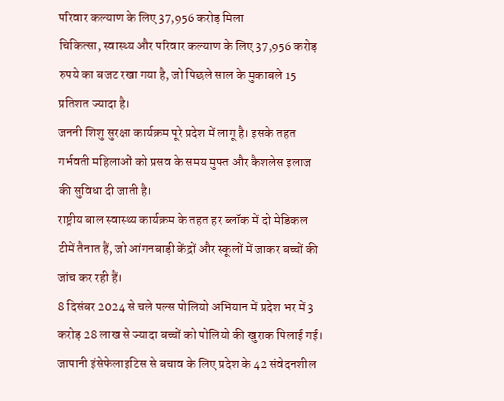परिवार कल्याण के लिए 37,956 करोड़ मिला
चिकित्सा, स्वास्थ्य और परिवार कल्याण के लिए 37,956 करोड़ रुपये का बजट रखा गया है, जो पिछले साल के मुकाबले 15 प्रतिशत ज्यादा है।
जननी शिशु सुरक्षा कार्यक्रम पूरे प्रदेश में लागू है। इसके तहत गर्भवती महिलाओं को प्रसव के समय मुफ्त और कैशलेस इलाज की सुविधा दी जाती है।
राष्ट्रीय बाल स्वास्थ्य कार्यक्रम के तहत हर ब्लॉक में दो मेडिकल टीमें तैनात हैं, जो आंगनबाड़ी केंद्रों और स्कूलों में जाकर बच्चों की जांच कर रही हैं।
8 दिसंबर 2024 से चले पल्स पोलियो अभियान में प्रदेश भर में 3 करोड़ 28 लाख से ज्यादा बच्चों को पोलियो की खुराक पिलाई गई।
जापानी इंसेफेलाइटिस से बचाव के लिए प्रदेश के 42 संवेदनशील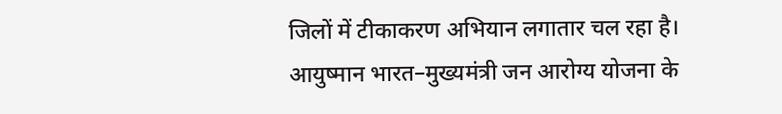जिलों में टीकाकरण अभियान लगातार चल रहा है।
आयुष्मान भारत–मुख्यमंत्री जन आरोग्य योजना के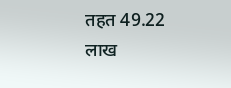तहत 49.22 लाख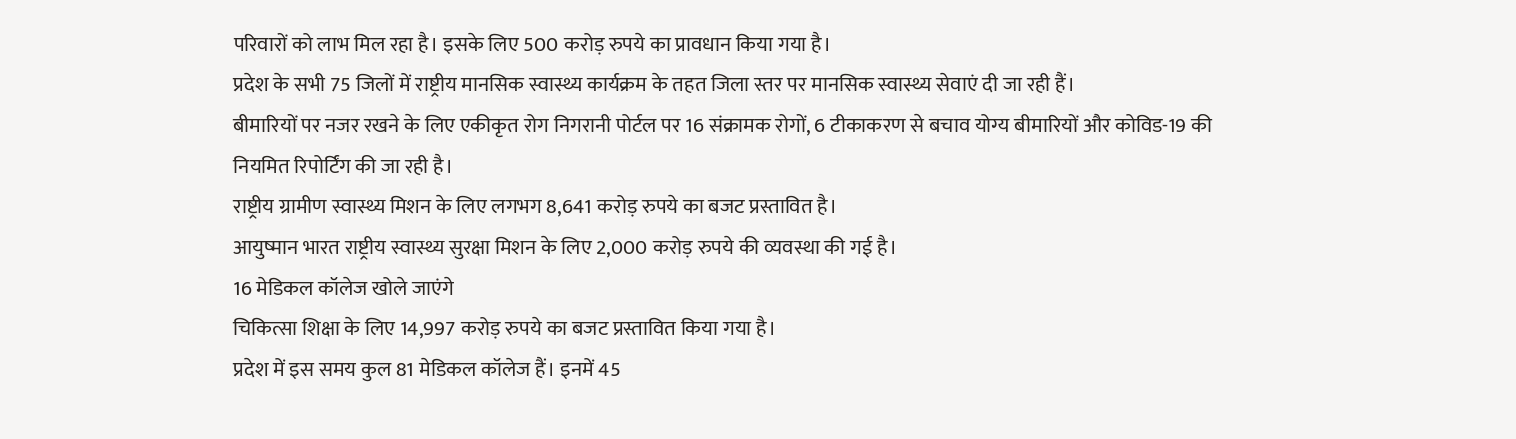परिवारों को लाभ मिल रहा है। इसके लिए 500 करोड़ रुपये का प्रावधान किया गया है।
प्रदेश के सभी 75 जिलों में राष्ट्रीय मानसिक स्वास्थ्य कार्यक्रम के तहत जिला स्तर पर मानसिक स्वास्थ्य सेवाएं दी जा रही हैं।
बीमारियों पर नजर रखने के लिए एकीकृत रोग निगरानी पोर्टल पर 16 संक्रामक रोगों, 6 टीकाकरण से बचाव योग्य बीमारियों और कोविड-19 की नियमित रिपोर्टिंग की जा रही है।
राष्ट्रीय ग्रामीण स्वास्थ्य मिशन के लिए लगभग 8,641 करोड़ रुपये का बजट प्रस्तावित है।
आयुष्मान भारत राष्ट्रीय स्वास्थ्य सुरक्षा मिशन के लिए 2,000 करोड़ रुपये की व्यवस्था की गई है।
16 मेडिकल कॉलेज खोले जाएंगे
चिकित्सा शिक्षा के लिए 14,997 करोड़ रुपये का बजट प्रस्तावित किया गया है।
प्रदेश में इस समय कुल 81 मेडिकल कॉलेज हैं। इनमें 45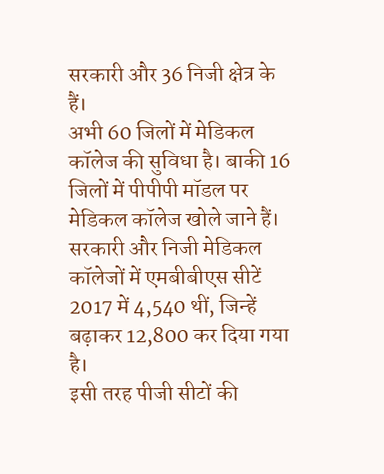सरकारी और 36 निजी क्षेत्र के हैं।
अभी 60 जिलों में मेडिकल कॉलेज की सुविधा है। बाकी 16 जिलों में पीपीपी मॉडल पर मेडिकल कॉलेज खोले जाने हैं।
सरकारी और निजी मेडिकल कॉलेजों में एमबीबीएस सीटें 2017 में 4,540 थीं, जिन्हें बढ़ाकर 12,800 कर दिया गया है।
इसी तरह पीजी सीटों की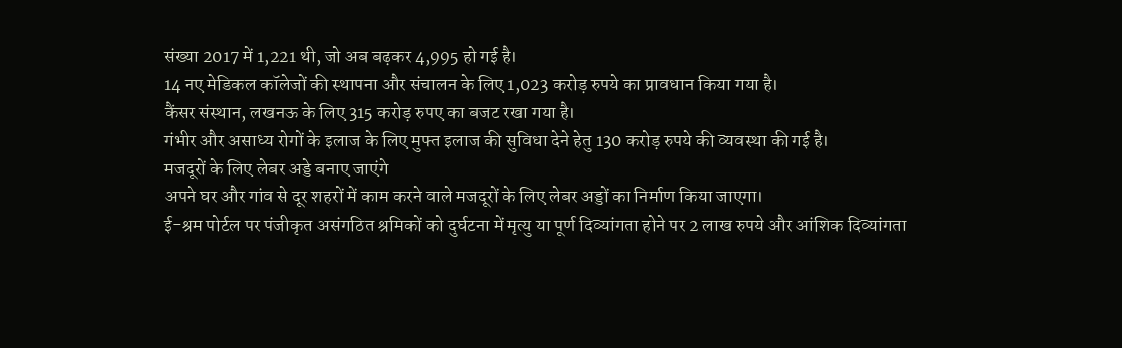संख्या 2017 में 1,221 थी, जो अब बढ़कर 4,995 हो गई है।
14 नए मेडिकल कॉलेजों की स्थापना और संचालन के लिए 1,023 करोड़ रुपये का प्रावधान किया गया है।
कैंसर संस्थान, लखनऊ के लिए 315 करोड़ रुपए का बजट रखा गया है।
गंभीर और असाध्य रोगों के इलाज के लिए मुफ्त इलाज की सुविधा देने हेतु 130 करोड़ रुपये की व्यवस्था की गई है।
मजदूरों के लिए लेबर अड्डे बनाए जाएंगे
अपने घर और गांव से दूर शहरों में काम करने वाले मजदूरों के लिए लेबर अड्डों का निर्माण किया जाएगा।
ई-श्रम पोर्टल पर पंजीकृत असंगठित श्रमिकों को दुर्घटना में मृत्यु या पूर्ण दिव्यांगता होने पर 2 लाख रुपये और आंशिक दिव्यांगता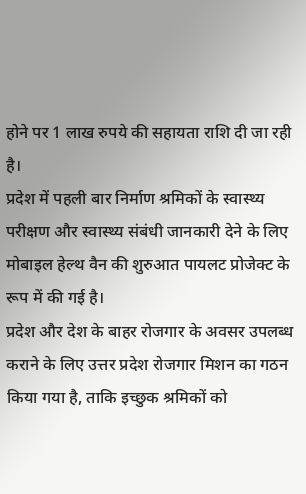होने पर 1 लाख रुपये की सहायता राशि दी जा रही है।
प्रदेश में पहली बार निर्माण श्रमिकों के स्वास्थ्य परीक्षण और स्वास्थ्य संबंधी जानकारी देने के लिए मोबाइल हेल्थ वैन की शुरुआत पायलट प्रोजेक्ट के रूप में की गई है।
प्रदेश और देश के बाहर रोजगार के अवसर उपलब्ध कराने के लिए उत्तर प्रदेश रोजगार मिशन का गठन किया गया है, ताकि इच्छुक श्रमिकों को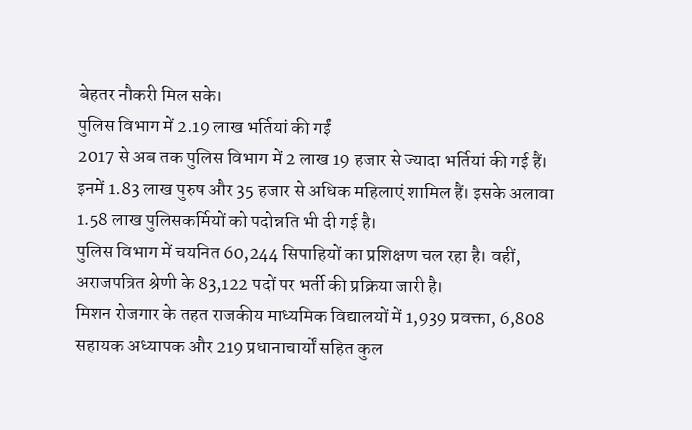बेहतर नौकरी मिल सके।
पुलिस विभाग में 2.19 लाख भर्तियां की गईं
2017 से अब तक पुलिस विभाग में 2 लाख 19 हजार से ज्यादा भर्तियां की गई हैं। इनमें 1.83 लाख पुरुष और 35 हजार से अधिक महिलाएं शामिल हैं। इसके अलावा 1.58 लाख पुलिसकर्मियों को पदोन्नति भी दी गई है।
पुलिस विभाग में चयनित 60,244 सिपाहियों का प्रशिक्षण चल रहा है। वहीं, अराजपत्रित श्रेणी के 83,122 पदों पर भर्ती की प्रक्रिया जारी है।
मिशन रोजगार के तहत राजकीय माध्यमिक विद्यालयों में 1,939 प्रवक्ता, 6,808 सहायक अध्यापक और 219 प्रधानाचार्यों सहित कुल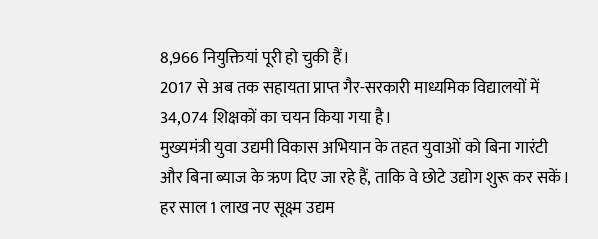8,966 नियुक्तियां पूरी हो चुकी हैं।
2017 से अब तक सहायता प्राप्त गैर-सरकारी माध्यमिक विद्यालयों में 34,074 शिक्षकों का चयन किया गया है।
मुख्यमंत्री युवा उद्यमी विकास अभियान के तहत युवाओं को बिना गारंटी और बिना ब्याज के ऋण दिए जा रहे हैं, ताकि वे छोटे उद्योग शुरू कर सकें। हर साल 1 लाख नए सूक्ष्म उद्यम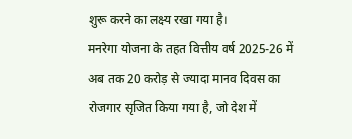शुरू करने का लक्ष्य रखा गया है।
मनरेगा योजना के तहत वित्तीय वर्ष 2025-26 में अब तक 20 करोड़ से ज्यादा मानव दिवस का रोजगार सृजित किया गया है, जो देश में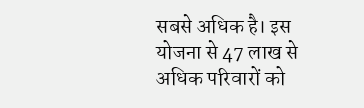सबसे अधिक है। इस योजना से 47 लाख से अधिक परिवारों को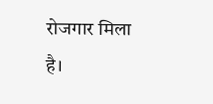रोजगार मिला है।